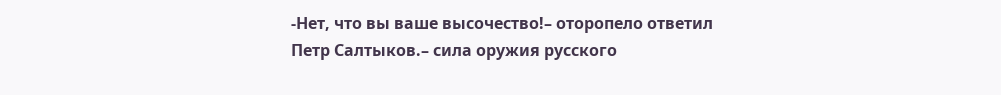-Нет, что вы ваше высочество!– оторопело ответил Петр Салтыков.– сила оружия русского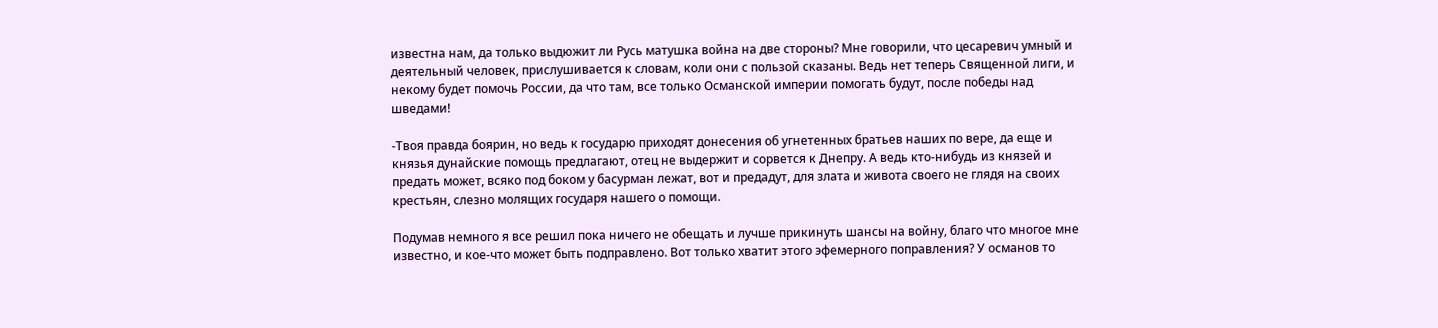известна нам, да только выдюжит ли Русь матушка война на две стороны? Мне говорили, что цесаревич умный и деятельный человек, прислушивается к словам, коли они с пользой сказаны. Ведь нет теперь Священной лиги, и некому будет помочь России, да что там, все только Османской империи помогать будут, после победы над шведами!

-Твоя правда боярин, но ведь к государю приходят донесения об угнетенных братьев наших по вере, да еще и князья дунайские помощь предлагают, отец не выдержит и сорвется к Днепру. А ведь кто-нибудь из князей и предать может, всяко под боком у басурман лежат, вот и предадут, для злата и живота своего не глядя на своих крестьян, слезно молящих государя нашего о помощи.

Подумав немного я все решил пока ничего не обещать и лучше прикинуть шансы на войну, благо что многое мне известно, и кое-что может быть подправлено. Вот только хватит этого эфемерного поправления? У османов то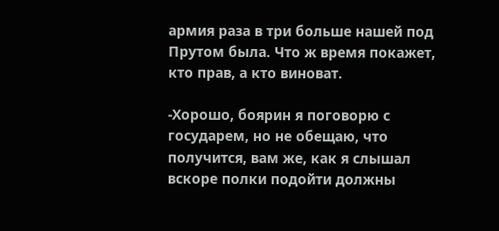армия раза в три больше нашей под Прутом была. Что ж время покажет, кто прав, а кто виноват.

-Хорошо, боярин я поговорю с государем, но не обещаю, что получится, вам же, как я слышал вскоре полки подойти должны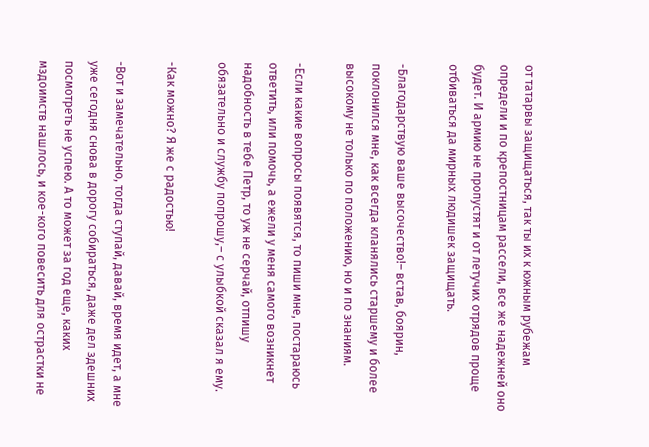от татарвы защищаться, так ты их к южным рубежам определи и по крепостницам рассели, все же надежней оно будет. И армию не пропустят и от летучих отрядов проще отбиваться да мирных людишек защищать.

-Благодарствую ваше высочество!– встав, боярин, поклонился мне, как всегда кланялись старшему и более высокому не только по положению, но и по знаниям.

-Если какие вопросы появятся, то пиши мне, постараюсь ответить, или помочь, а ежели у меня самого возникнет надобность в тебе Петр, то уж не серчай, отпишу обязательно и службу попрошу,– с улыбкой сказал я ему.

-Как можно? Я же с радостью!

-Вот и замечательно, тогда ступай, давай, время идет, а мне уже сегодня снова в дорогу собираться, даже дел здешних посмотреть не успею. А то может за год еще, каких мздоимств нашлось, и кое-кого повесить для острастки не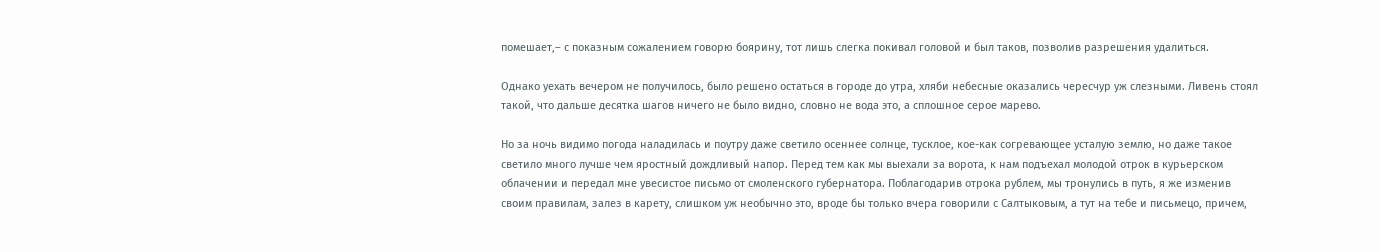помешает,– с показным сожалением говорю боярину, тот лишь слегка покивал головой и был таков, позволив разрешения удалиться.

Однако уехать вечером не получилось, было решено остаться в городе до утра, хляби небесные оказались чересчур уж слезными. Ливень стоял такой, что дальше десятка шагов ничего не было видно, словно не вода это, а сплошное серое марево.

Но за ночь видимо погода наладилась и поутру даже светило осеннее солнце, тусклое, кое-как согревающее усталую землю, но даже такое светило много лучше чем яростный дождливый напор. Перед тем как мы выехали за ворота, к нам подъехал молодой отрок в курьерском облачении и передал мне увесистое письмо от смоленского губернатора. Поблагодарив отрока рублем, мы тронулись в путь, я же изменив своим правилам, залез в карету, слишком уж необычно это, вроде бы только вчера говорили с Салтыковым, а тут на тебе и письмецо, причем,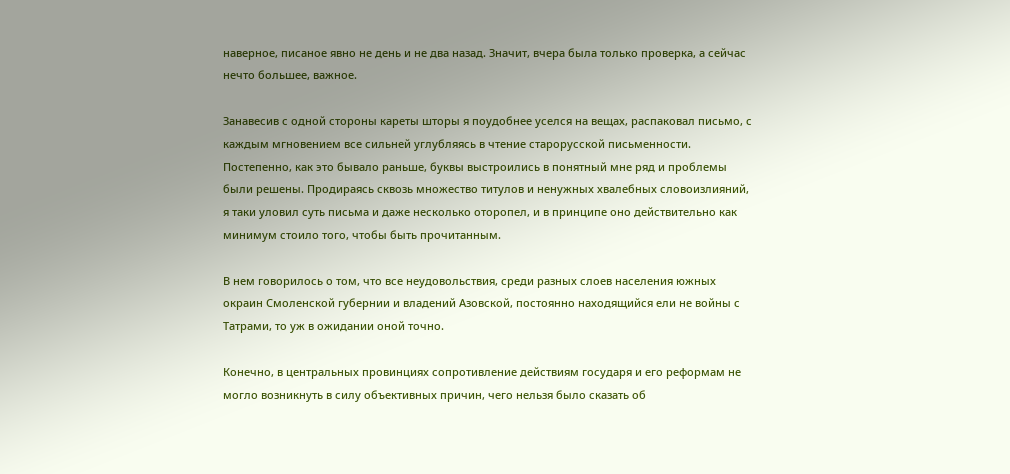наверное, писаное явно не день и не два назад. Значит, вчера была только проверка, а сейчас нечто большее, важное.

Занавесив с одной стороны кареты шторы я поудобнее уселся на вещах, распаковал письмо, с каждым мгновением все сильней углубляясь в чтение старорусской письменности. Постепенно, как это бывало раньше, буквы выстроились в понятный мне ряд и проблемы были решены. Продираясь сквозь множество титулов и ненужных хвалебных словоизлияний, я таки уловил суть письма и даже несколько оторопел, и в принципе оно действительно как минимум стоило того, чтобы быть прочитанным.

В нем говорилось о том, что все неудовольствия, среди разных слоев населения южных окраин Смоленской губернии и владений Азовской, постоянно находящийся ели не войны с Татрами, то уж в ожидании оной точно.

Конечно, в центральных провинциях сопротивление действиям государя и его реформам не могло возникнуть в силу объективных причин, чего нельзя было сказать об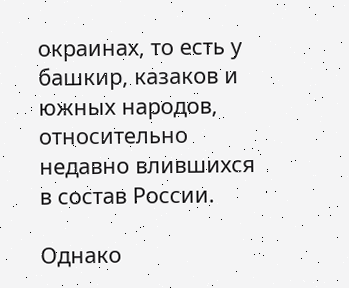окраинах, то есть у башкир, казаков и южных народов, относительно недавно влившихся в состав России.

Однако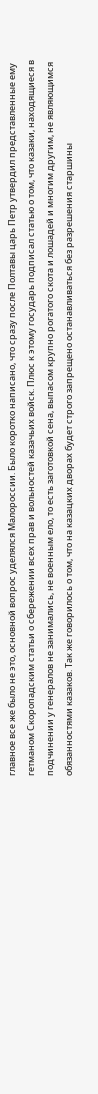главное все же было не это, основной вопрос уделялся Малороссии. Было коротко написано, что сразу после Полтавы царь Петр утвердил представленные ему гетманом Скоропадским статьи о сбережении всех прав и вольностей казачьих войск. Плюс к этому государь подписал статью о том, что казаки, находящиеся в подчинении у генералов не занимались, не военным ело, то есть заготовкой сена, выпасом крупно рогатого скота и лошадей и многим другим, не являющимся обязанностями казаков. Так же говорилось о том, что на казацких дворах будет строго запрещено останавливаться без разрешения старшины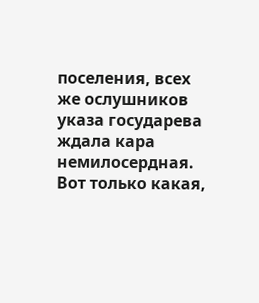поселения, всех же ослушников указа государева ждала кара немилосердная. Вот только какая,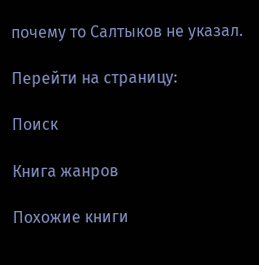почему то Салтыков не указал.

Перейти на страницу:

Поиск

Книга жанров

Похожие книги